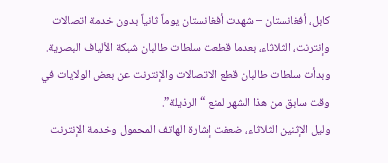كابل، أفغانستان – شهدت أفغانستان يوماً ثانياً بدون خدمة اتصالات وإنترنت، الثلاثاء، بعدما قطعت سلطات طالبان شبكة الألياف البصرية.
وبدأت سلطات طالبان قطع الاتصالات والإنترنت عن بعض الولايات في وقت سابق من هذا الشهر لمنع “الرذيلة”.
وليل الإثنين الثلاثاء، ضعفت إشارة الهاتف المحمول وخدمة الإنترنت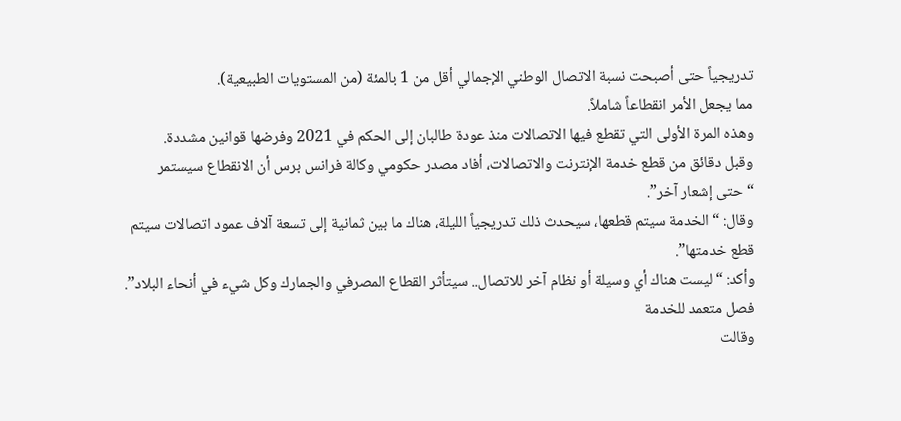تدريجياً حتى أصبحت نسبة الاتصال الوطني الإجمالي أقل من 1 بالمئة (من المستويات الطبيعية).
مما يجعل الأمر انقطاعاً شاملاً.
وهذه المرة الأولى التي تقطع فيها الاتصالات منذ عودة طالبان إلى الحكم في 2021 وفرضها قوانين مشددة.
وقبل دقائق من قطع خدمة الإنترنت والاتصالات، أفاد مصدر حكومي وكالة فرانس برس أن الانقطاع سيستمر “حتى إشعار آخر”.
وقال: “الخدمة سيتم قطعها، سيحدث ذلك تدريجياً الليلة، هناك ما بين ثمانية إلى تسعة آلاف عمود اتصالات سيتم قطع خدمتها”.
وأكد: “ليست هناك أي وسيلة أو نظام آخر للاتصال.. سيتأثر القطاع المصرفي والجمارك وكل شيء في أنحاء البلاد”.
فصل متعمد للخدمة
وقالت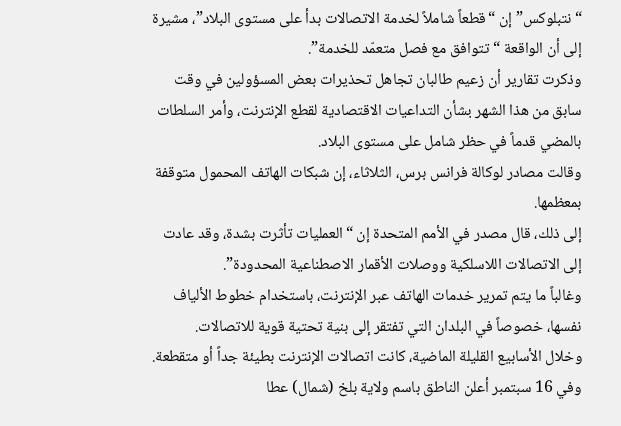“نتبلوكس” إن “قطعاً شاملاً لخدمة الاتصالات بدأ على مستوى البلاد”، مشيرة إلى أن الواقعة “تتوافق مع فصل متعمّد للخدمة”.
وذكرت تقارير أن زعيم طالبان تجاهل تحذيرات بعض المسؤولين في وقت سابق من هذا الشهر بشأن التداعيات الاقتصادية لقطع الإنترنت، وأمر السلطات بالمضي قدماً في حظر شامل على مستوى البلاد.
وقالت مصادر لوكالة فرانس برس، الثلاثاء، إن شبكات الهاتف المحمول متوقفة بمعظمها.
إلى ذلك، قال مصدر في الأمم المتحدة إن “العمليات تأثرت بشدة، وقد عادت إلى الاتصالات اللاسلكية ووصلات الأقمار الاصطناعية المحدودة”.
وغالباً ما يتم تمرير خدمات الهاتف عبر الإنترنت، باستخدام خطوط الألياف نفسها، خصوصاً في البلدان التي تفتقر إلى بنية تحتية قوية للاتصالات.
وخلال الأسابيع القليلة الماضية، كانت اتصالات الإنترنت بطيئة جداً أو متقطعة.
وفي 16 سبتمبر أعلن الناطق باسم ولاية بلخ (شمال) عطا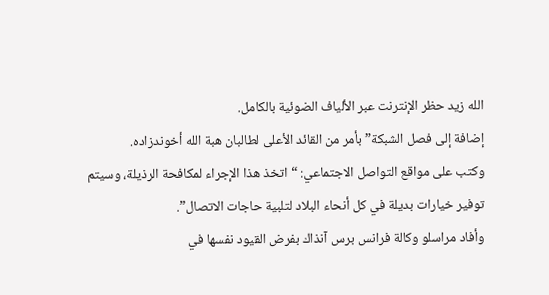الله زيد حظر الإنترنت عبر الألياف الضوئية بالكامل.
إضافة إلى فصل الشبكة” بأمر من القائد الأعلى لطالبان هبة الله أخوندزاده.
وكتب على مواقع التواصل الاجتماعي: “اتخذ هذا الإجراء لمكافحة الرذيلة، وسيتم توفير خيارات بديلة في كل أنحاء البلاد لتلبية حاجات الاتصال”.
وأفاد مراسلو وكالة فرانس برس آنذاك بفرض القيود نفسها في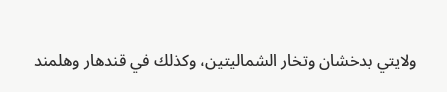ولايتي بدخشان وتخار الشماليتين، وكذلك في قندهار وهلمند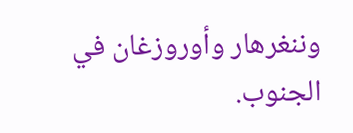وننغرهار وأوروزغان في الجنوب.